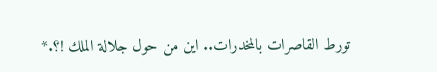تورط القاصرات بالمخدرات.. اين من حول جلالة الملك !؟.*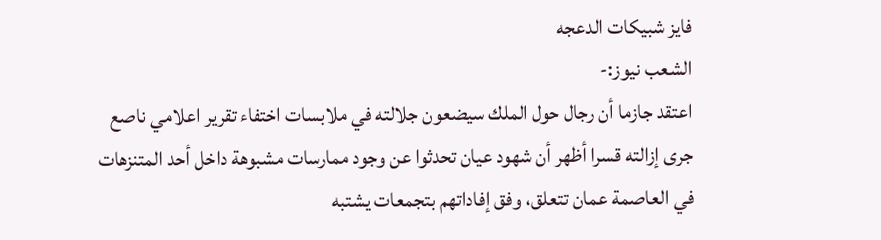فايز شبيكات الدعجه
الشعب نيوز:-
اعتقد جازما أن رجال حول الملك سيضعون جلالته في ملابسات اختفاء تقرير اعلامي ناصع جرى إزالته قسرا أظهر أن شهود عيان تحدثوا عن وجود ممارسات مشبوهة داخل أحد المتنزهات في العاصمة عمان تتعلق، وفق إفاداتهم بتجمعات يشتبه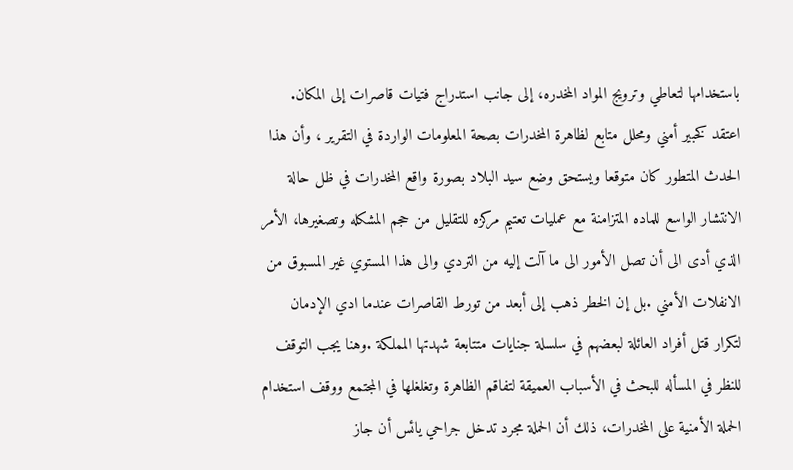باستخدامها لتعاطي وترويج المواد المخدره، إلى جانب استدراج فتيات قاصرات إلى المكان.
اعتقد كخبير أمني ومحلل متابع لظاهرة المخدرات بصحة المعلومات الواردة في التقرير ، وأن هذا الحدث المتطور كان متوقعا ويستحق وضع سيد البلاد بصورة واقع المخدرات في ظل حالة الانتشار الواسع للماده المتزامنة مع عمليات تعتيم مركزه للتقليل من حجم المشكله وتصغيرها، الأمر الذي أدى الى أن تصل الأمور الى ما آلت إليه من التردي والى هذا المستوي غير المسبوق من الانفلات الأمني .بل إن الخطر ذهب إلى أبعد من تورط القاصرات عندما ادي الإدمان لتكرار قتل أفراد العائلة لبعضهم في سلسلة جنايات متتابعة شهدتها المملكة .وهنا يجب التوقف للنظر في المسأله للبحث في الأسباب العميقة لتفاقم الظاهرة وتغلغلها في المجتمع ووقف استخدام الحملة الأمنية على المخدرات، ذلك أن الحملة مجرد تدخل جراحي يائس أن جاز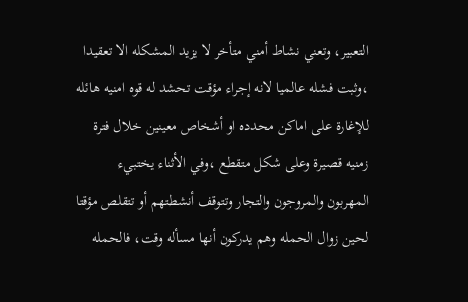التعبير، وتعني نشاط أمني متأخر لا يزيد المشكله الا تعقيدا ،وثبت فشله عالميا لانه إجراء مؤقت تحشد له قوه امنيه هائله للإغارة على اماكن محدده او أشخاص معينين خلال فترة زمنيه قصيرة وعلى شكل متقطع ،وفي الأثناء يختبيء المهربون والمروجون والتجار وتتوقف أنشطتهم أو تتقلص مؤقتا لحين زوال الحمله وهم يدركون أنها مسأله وقت، فالحمله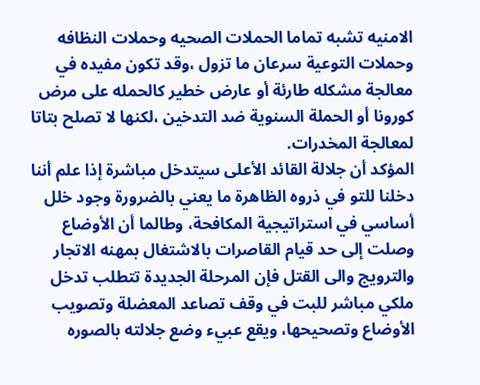الامنيه تشبه تماما الحملات الصحيه وحملات النظافه وحملات التوعية سرعان ما تزول ،وقد تكون مفيده في معالجة مشكله طارئة أو عارض خطير كالحمله على مرض كورونا أو الحملة السنوية ضد التدخين ،لكنها لا تصلح بتاتا لمعالجة المخدرات.
المؤكد أن جلالة القائد الأعلى سيتدخل مباشرة إذا علم أننا دخلنا للتو في ذروه الظاهرة ما يعني بالضرورة وجود خلل أساسي في استراتيجية المكافحة، وطالما أن الأوضاع وصلت إلى حد قيام القاصرات بالاشتغال بمهنه الاتجار والترويج والى القتل فإن المرحلة الجديدة تتطلب تدخل ملكي مباشر للبت في وقف تصاعد المعضلة وتصويب الأوضاع وتصحيحها، ويقع عبيء وضع جلالته بالصوره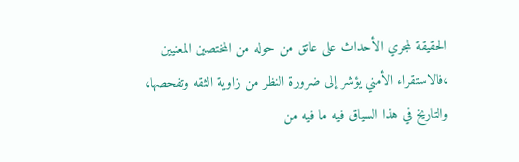الحقيقة لمجري الأحداث على عاتق من حوله من المختصين المعنيين ،فالاستقراء الأمني يؤشر إلى ضرورة النظر من زاوية الثقه وتفحصها، والتاريخ في هذا السياق فيه ما فيه من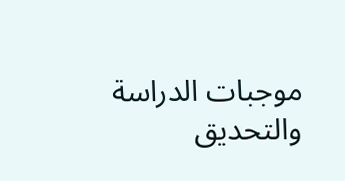موجبات الدراسة والتحديق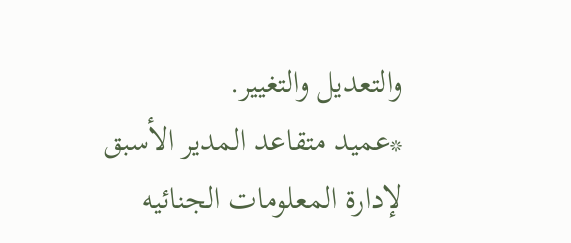والتعديل والتغيير.
*عميد متقاعد المدير الأسبق لإدارة المعلومات الجنائيه